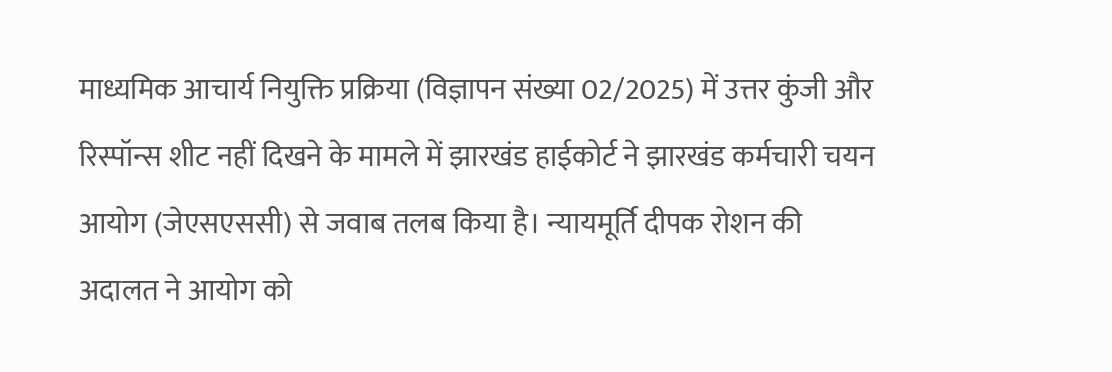माध्यमिक आचार्य नियुक्ति प्रक्रिया (विज्ञापन संख्या 02/2025) में उत्तर कुंजी और रिस्पॉन्स शीट नहीं दिखने के मामले में झारखंड हाईकोर्ट ने झारखंड कर्मचारी चयन आयोग (जेएसएससी) से जवाब तलब किया है। न्यायमूर्ति दीपक रोशन की अदालत ने आयोग को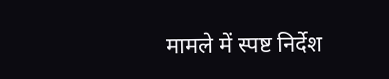मामले में स्पष्ट निर्देश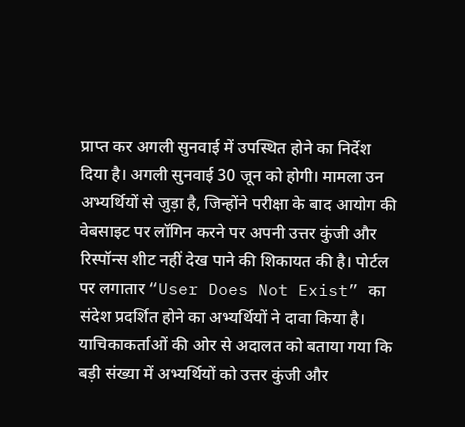प्राप्त कर अगली सुनवाई में उपस्थित होने का निर्देश दिया है। अगली सुनवाई 30 जून को होगी। मामला उन अभ्यर्थियों से जुड़ा है, जिन्होंने परीक्षा के बाद आयोग की वेबसाइट पर लॉगिन करने पर अपनी उत्तर कुंजी और रिस्पॉन्स शीट नहीं देख पाने की शिकायत की है। पोर्टल पर लगातार “User Does Not Exist” का संदेश प्रदर्शित होने का अभ्यर्थियों ने दावा किया है। याचिकाकर्ताओं की ओर से अदालत को बताया गया कि बड़ी संख्या में अभ्यर्थियों को उत्तर कुंजी और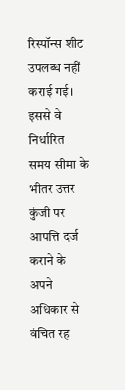रिस्पॉन्स शीट उपलब्ध नहीं कराई गई। इससे वे निर्धारित समय सीमा के भीतर उत्तर कुंजी पर आपत्ति दर्ज कराने के अपने अधिकार से वंचित रह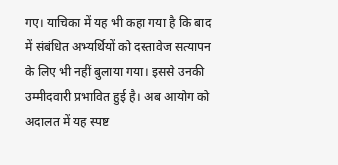गए। याचिका में यह भी कहा गया है कि बाद में संबंधित अभ्यर्थियों को दस्तावेज सत्यापन के लिए भी नहीं बुलाया गया। इससे उनकी उम्मीदवारी प्रभावित हुई है। अब आयोग को अदालत में यह स्पष्ट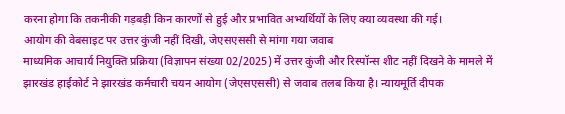करना होगा कि तकनीकी गड़बड़ी किन कारणों से हुई और प्रभावित अभ्यर्थियों के लिए क्या व्यवस्था की गई।
आयोग की वेबसाइट पर उत्तर कुंजी नहीं दिखी, जेएसएससी से मांगा गया जवाब
माध्यमिक आचार्य नियुक्ति प्रक्रिया (विज्ञापन संख्या 02/2025) में उत्तर कुंजी और रिस्पॉन्स शीट नहीं दिखने के मामले में झारखंड हाईकोर्ट ने झारखंड कर्मचारी चयन आयोग (जेएसएससी) से जवाब तलब किया है। न्यायमूर्ति दीपक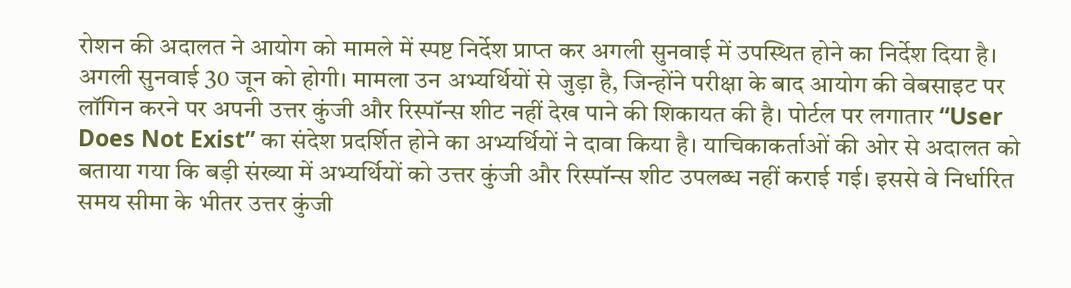रोशन की अदालत ने आयोग को मामले में स्पष्ट निर्देश प्राप्त कर अगली सुनवाई में उपस्थित होने का निर्देश दिया है। अगली सुनवाई 30 जून को होगी। मामला उन अभ्यर्थियों से जुड़ा है, जिन्होंने परीक्षा के बाद आयोग की वेबसाइट पर लॉगिन करने पर अपनी उत्तर कुंजी और रिस्पॉन्स शीट नहीं देख पाने की शिकायत की है। पोर्टल पर लगातार “User Does Not Exist” का संदेश प्रदर्शित होने का अभ्यर्थियों ने दावा किया है। याचिकाकर्ताओं की ओर से अदालत को बताया गया कि बड़ी संख्या में अभ्यर्थियों को उत्तर कुंजी और रिस्पॉन्स शीट उपलब्ध नहीं कराई गई। इससे वे निर्धारित समय सीमा के भीतर उत्तर कुंजी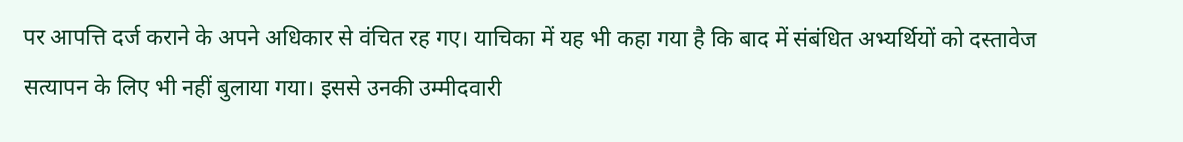पर आपत्ति दर्ज कराने के अपने अधिकार से वंचित रह गए। याचिका में यह भी कहा गया है कि बाद में संबंधित अभ्यर्थियों को दस्तावेज सत्यापन के लिए भी नहीं बुलाया गया। इससे उनकी उम्मीदवारी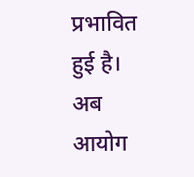प्रभावित हुई है। अब आयोग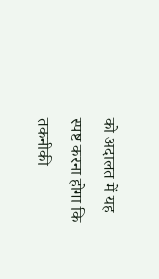को अदालत में यह स्पष्ट करना होगा कि तकनीकी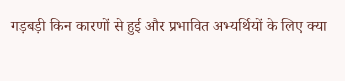गड़बड़ी किन कारणों से हुई और प्रभावित अभ्यर्थियों के लिए क्या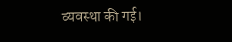व्यवस्था की गई।